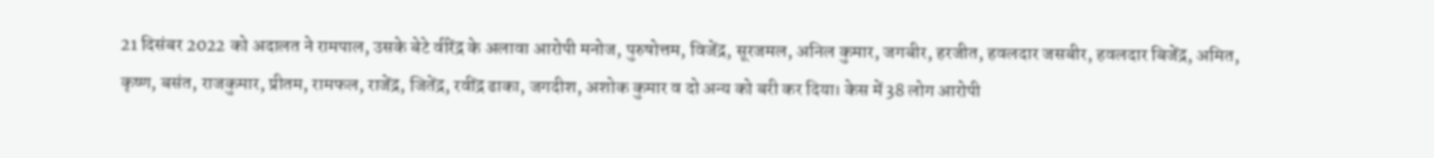21 दिसंबर 2022 को अदालत ने रामपाल, उसके बेटे वीरेंद्र के अलावा आरोपी मनोज, पुरुषोत्तम, विजेंद्र, सूरजमल, अनिल कुमार, जगबीर, हरजीत, हवलदार जसबीर, हवलदार बिजेंद्र, अमित, कृष्ण, बसंत, राजकुमार, प्रीतम, रामफल, राजेंद्र, जितेंद्र, रवींद्र ढाका, जगदीश, अशोक कुमार व दो अन्य को बरी कर दिया। केस में 38 लोग आरोपी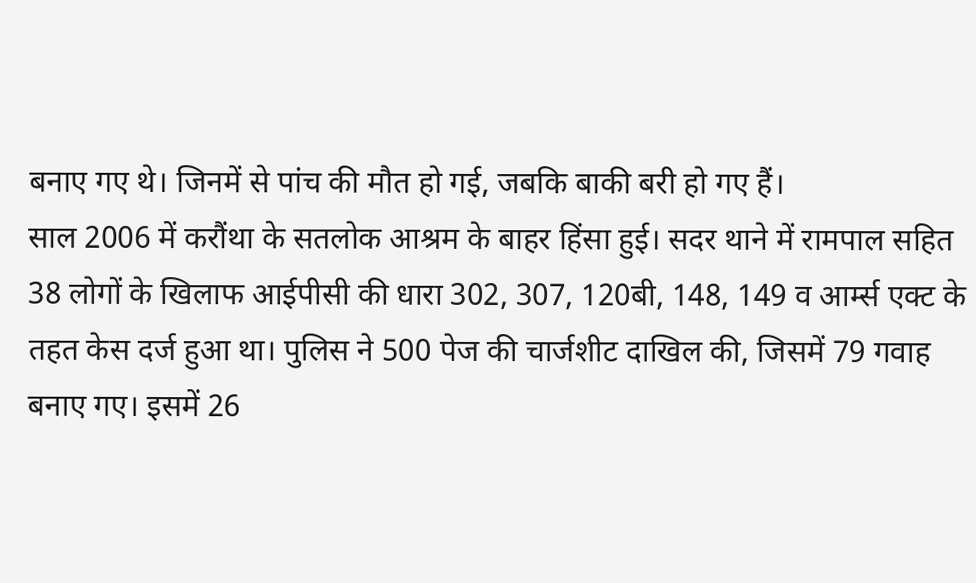बनाए गए थे। जिनमें से पांच की मौत हो गई, जबकि बाकी बरी हो गए हैं।
साल 2006 में करौंथा के सतलोक आश्रम के बाहर हिंसा हुई। सदर थाने में रामपाल सहित 38 लोगों के खिलाफ आईपीसी की धारा 302, 307, 120बी, 148, 149 व आर्म्स एक्ट के तहत केस दर्ज हुआ था। पुलिस ने 500 पेज की चार्जशीट दाखिल की, जिसमें 79 गवाह बनाए गए। इसमें 26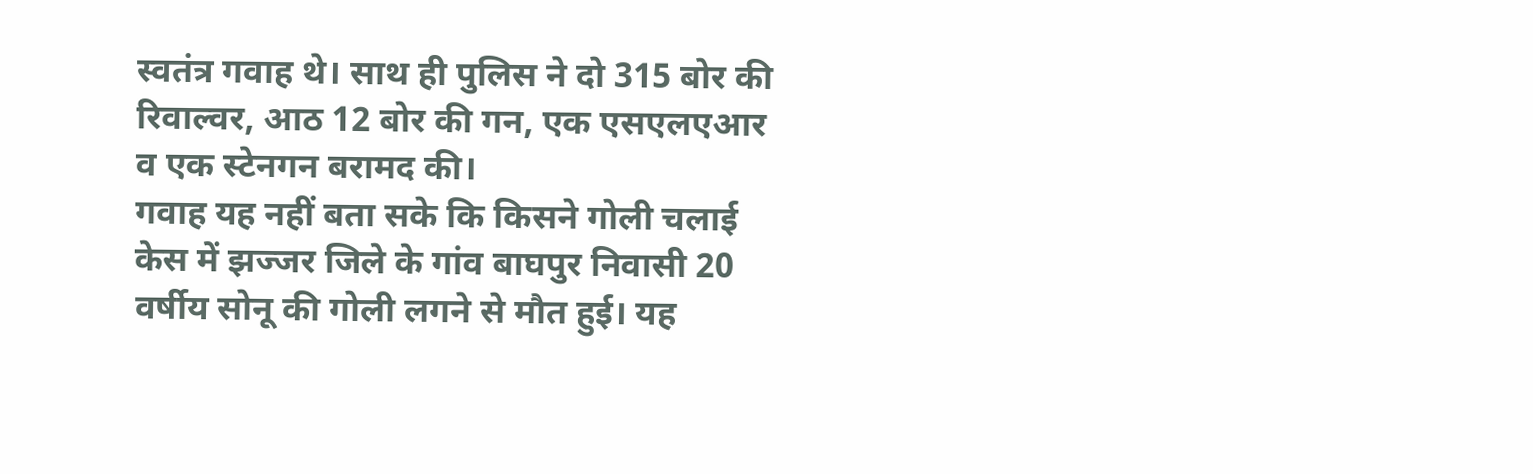स्वतंत्र गवाह थे। साथ ही पुलिस ने दो 315 बोर की रिवाल्वर, आठ 12 बोर की गन, एक एसएलएआर व एक स्टेनगन बरामद की।
गवाह यह नहीं बता सके कि किसने गोली चलाई
केस में झज्जर जिले के गांव बाघपुर निवासी 20 वर्षीय सोनू की गोली लगने से मौत हुई। यह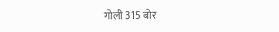गोली 315 बोर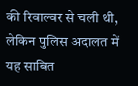की रिवाल्वर से चली थी, लेकिन पुलिस अदालत में यह साबित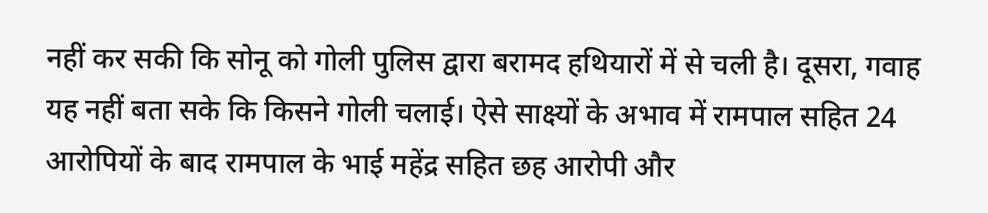नहीं कर सकी कि सोनू को गोली पुलिस द्वारा बरामद हथियारों में से चली है। दूसरा, गवाह यह नहीं बता सके कि किसने गोली चलाई। ऐसे साक्ष्यों के अभाव में रामपाल सहित 24 आरोपियों के बाद रामपाल के भाई महेंद्र सहित छह आरोपी और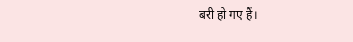बरी हो गए हैं।